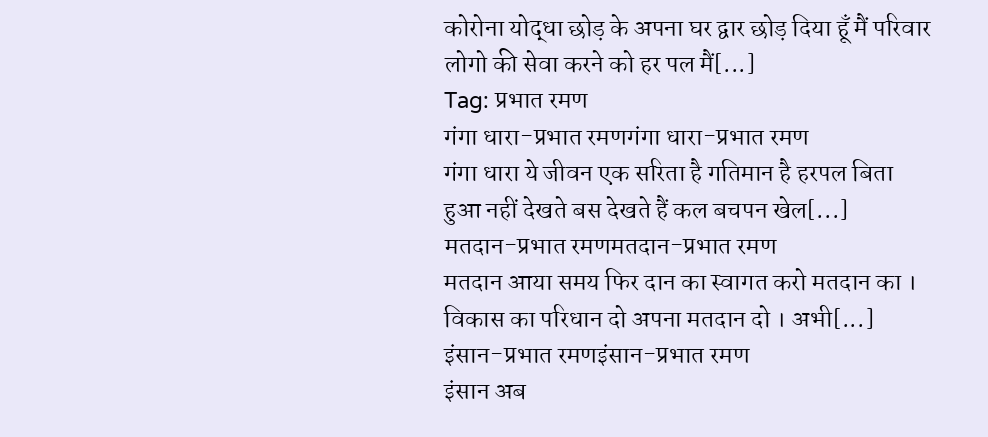कोरोना योद्धा छोड़ के अपना घर द्वार छोड़ दिया हूँ मैं परिवार लोगो की सेवा करने को हर पल मैं[...]
Tag: प्रभात रमण
गंगा धारा-प्रभात रमणगंगा धारा-प्रभात रमण
गंगा धारा ये जीवन एक सरिता है गतिमान है हरपल बिता हुआ नहीं देखते बस देखते हैं कल बचपन खेल[...]
मतदान-प्रभात रमणमतदान-प्रभात रमण
मतदान आया समय फिर दान का स्वागत करो मतदान का । विकास का परिधान दो अपना मतदान दो । अभी[...]
इंसान-प्रभात रमणइंसान-प्रभात रमण
इंसान अब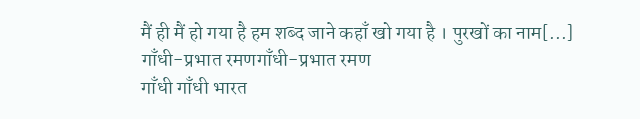मैं ही मैं हो गया है हम शब्द जाने कहाँ खो गया है । पुरखों का नाम[...]
गाँधी-प्रभात रमणगाँधी-प्रभात रमण
गाँधी गाँधी भारत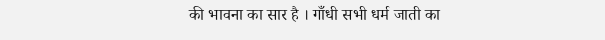की भावना का सार है । गाँधी सभी धर्म जाती का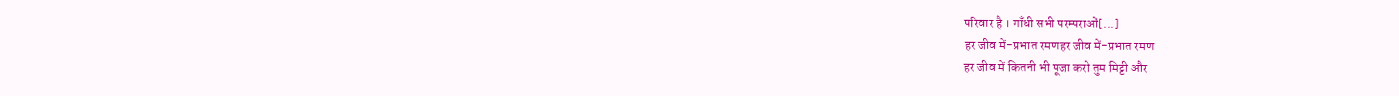परिवार है । गाँधी सभी परम्पराओं[...]
हर जीव में-प्रभात रमणहर जीव में-प्रभात रमण
हर जीव में कितनी भी पूजा करो तुम मिट्टी और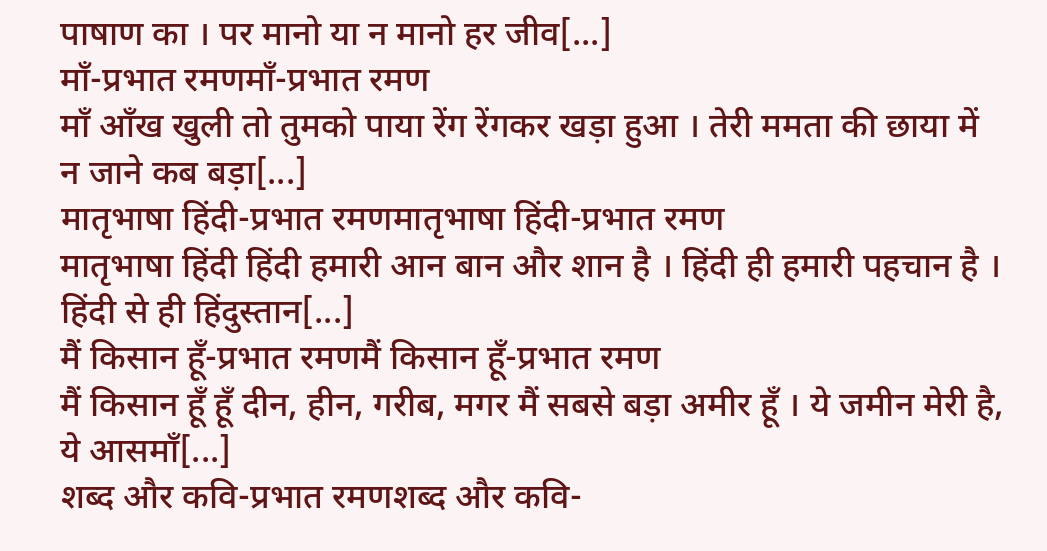पाषाण का । पर मानो या न मानो हर जीव[...]
माँ-प्रभात रमणमाँ-प्रभात रमण
माँ आँख खुली तो तुमको पाया रेंग रेंगकर खड़ा हुआ । तेरी ममता की छाया में न जाने कब बड़ा[...]
मातृभाषा हिंदी-प्रभात रमणमातृभाषा हिंदी-प्रभात रमण
मातृभाषा हिंदी हिंदी हमारी आन बान और शान है । हिंदी ही हमारी पहचान है । हिंदी से ही हिंदुस्तान[...]
मैं किसान हूँ-प्रभात रमणमैं किसान हूँ-प्रभात रमण
मैं किसान हूँ हूँ दीन, हीन, गरीब, मगर मैं सबसे बड़ा अमीर हूँ । ये जमीन मेरी है, ये आसमाँ[...]
शब्द और कवि-प्रभात रमणशब्द और कवि-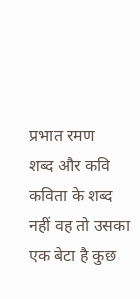प्रभात रमण
शब्द और कवि कविता के शब्द नहीं वह तो उसका एक बेटा है कुछ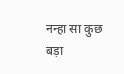नन्हा सा कुछ बड़ा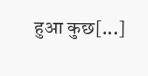हुआ कुछ[...]